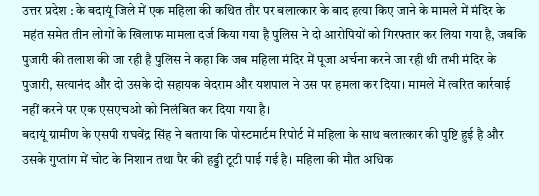उत्तर प्रदेश : के बदायूं जिले में एक महिला की कथित तौर पर बलात्कार के बाद हत्या किए जाने के मामले में मंदिर के महंत समेत तीन लोगों के खिलाफ मामला दर्ज किया गया है पुलिस ने दो आरोपियों को गिरफ्तार कर लिया गया है, जबकि पुजारी की तलाश की जा रही है पुलिस ने कहा कि जब महिला मंदिर में पूजा अर्चना करने जा रही थी तभी मंदिर के पुजारी, सत्यानंद और दो उसके दो सहायक वेदराम और यशपाल ने उस पर हमला कर दिया। मामले में त्वरित कार्रवाई नहीं करने पर एक एसएचओ को निलंबित कर दिया गया है।
बदायूं ग्रामीण के एसपी राघवेंद्र सिंह ने बताया कि पोस्टमार्टम रिपोर्ट में महिला के साथ बलात्कार की पुष्टि हुई है और उसके गुप्तांग में चोट के निशान तथा पैर की हड्डी टूटी पाई गई है। महिला की मौत अधिक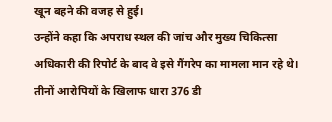खून बहने की वजह से हुई।
उन्होंने कहा कि अपराध स्थल की जांच और मुख्य चिकित्सा अधिकारी की रिपोर्ट के बाद वे इसे गैंगरेप का मामला मान रहे थे। तीनों आरोपियों के खिलाफ धारा 376 डी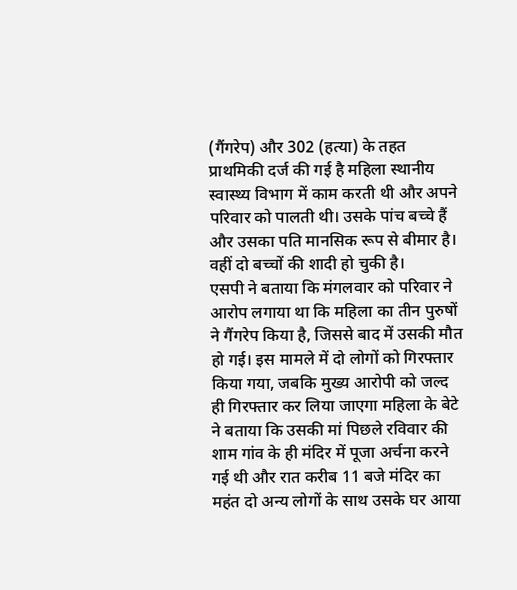(गैंगरेप) और 302 (हत्या) के तहत प्राथमिकी दर्ज की गई है महिला स्थानीय स्वास्थ्य विभाग में काम करती थी और अपने परिवार को पालती थी। उसके पांच बच्चे हैं और उसका पति मानसिक रूप से बीमार है। वहीं दो बच्चों की शादी हो चुकी है।
एसपी ने बताया कि मंगलवार को परिवार ने आरोप लगाया था कि महिला का तीन पुरुषों ने गैंगरेप किया है, जिससे बाद में उसकी मौत हो गई। इस मामले में दो लोगों को गिरफ्तार किया गया, जबकि मुख्य आरोपी को जल्द ही गिरफ्तार कर लिया जाएगा महिला के बेटे ने बताया कि उसकी मां पिछले रविवार की शाम गांव के ही मंदिर में पूजा अर्चना करने गई थी और रात करीब 11 बजे मंदिर का महंत दो अन्य लोगों के साथ उसके घर आया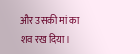और उसकी मां का शव रख दिया।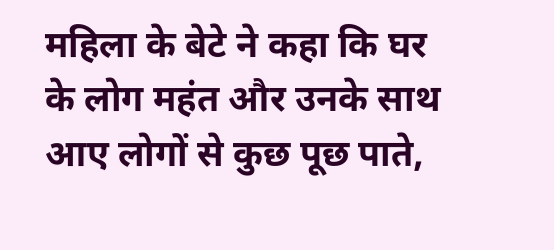महिला के बेटे ने कहा कि घर के लोग महंत और उनके साथ आए लोगों से कुछ पूछ पाते,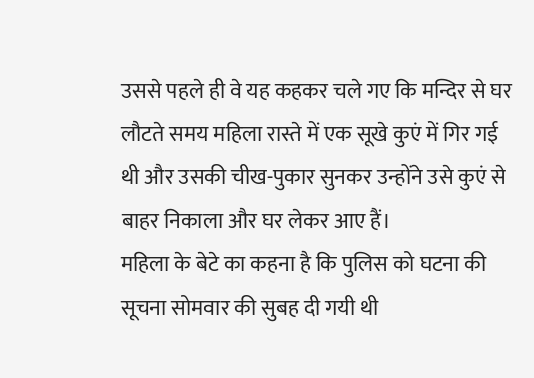उससे पहले ही वे यह कहकर चले गए कि मन्दिर से घर लौटते समय महिला रास्ते में एक सूखे कुएं में गिर गई थी और उसकी चीख-पुकार सुनकर उन्होंने उसे कुएं से बाहर निकाला और घर लेकर आए हैं।
महिला के बेटे का कहना है कि पुलिस को घटना की सूचना सोमवार की सुबह दी गयी थी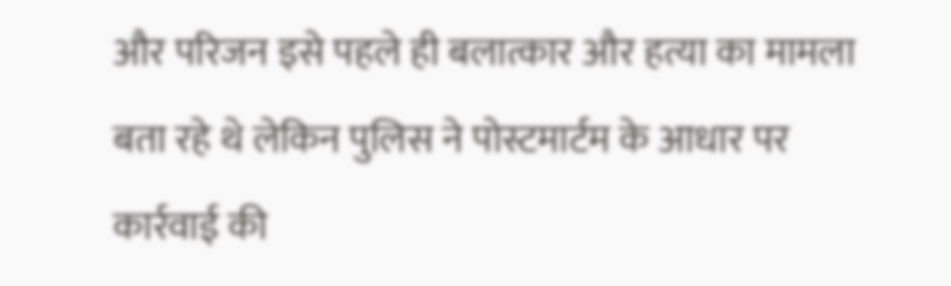और परिजन इसे पहले ही बलात्कार और हत्या का मामला बता रहे थे लेकिन पुलिस ने पोस्टमार्टम के आधार पर कार्रवाई की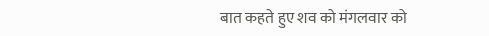बात कहते हुए शव को मंगलवार को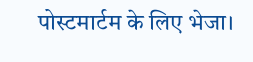पोस्टमार्टम के लिए भेजा।